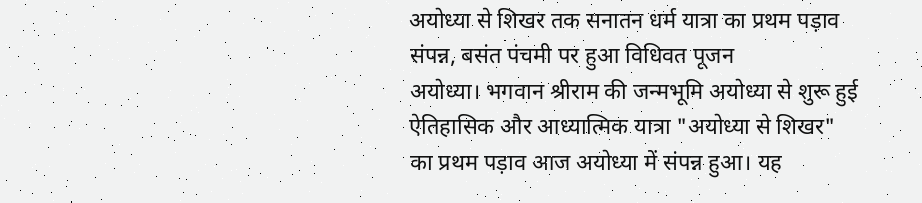अयोध्या से शिखर तक सनातन धर्म यात्रा का प्रथम पड़ाव संपन्न, बसंत पंचमी पर हुआ विधिवत पूजन
अयोध्या। भगवान श्रीराम की जन्मभूमि अयोध्या से शुरू हुई ऐतिहासिक और आध्यात्मिक यात्रा "अयोध्या से शिखर" का प्रथम पड़ाव आज अयोध्या में संपन्न हुआ। यह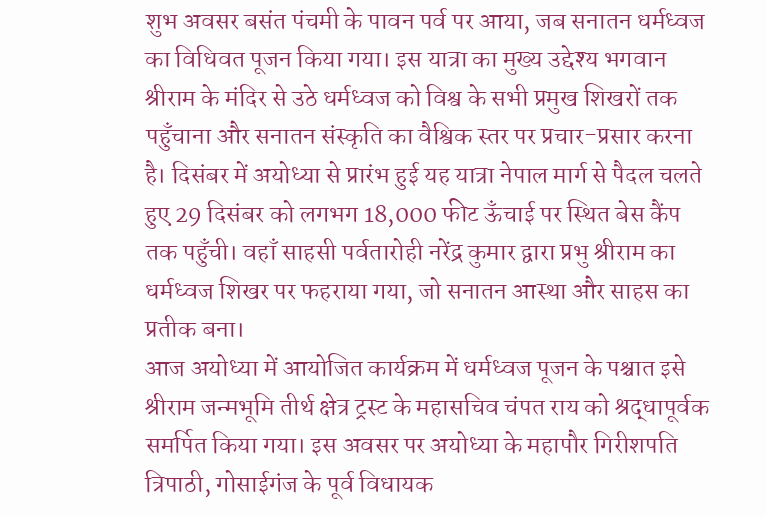शुभ अवसर बसंत पंचमी के पावन पर्व पर आया, जब सनातन धर्मध्वज का विधिवत पूजन किया गया। इस यात्रा का मुख्य उद्देश्य भगवान श्रीराम के मंदिर से उठे धर्मध्वज को विश्व के सभी प्रमुख शिखरों तक पहुँचाना और सनातन संस्कृति का वैश्विक स्तर पर प्रचार-प्रसार करना है। दिसंबर में अयोध्या से प्रारंभ हुई यह यात्रा नेपाल मार्ग से पैदल चलते हुए 29 दिसंबर को लगभग 18,000 फीट ऊँचाई पर स्थित बेस कैंप तक पहुँची। वहाँ साहसी पर्वतारोही नरेंद्र कुमार द्वारा प्रभु श्रीराम का धर्मध्वज शिखर पर फहराया गया, जो सनातन आस्था और साहस का प्रतीक बना।
आज अयोध्या में आयोजित कार्यक्रम में धर्मध्वज पूजन के पश्चात इसे श्रीराम जन्मभूमि तीर्थ क्षेत्र ट्रस्ट के महासचिव चंपत राय को श्रद्धापूर्वक समर्पित किया गया। इस अवसर पर अयोध्या के महापौर गिरीशपति त्रिपाठी, गोसाईगंज के पूर्व विधायक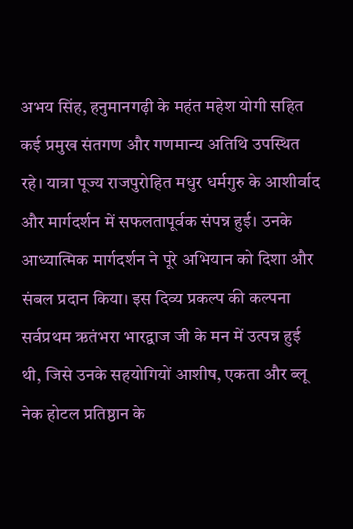अभय सिंह, हनुमानगढ़ी के महंत महेश योगी सहित कई प्रमुख संतगण और गणमान्य अतिथि उपस्थित रहे। यात्रा पूज्य राजपुरोहित मधुर धर्मगुरु के आशीर्वाद और मार्गदर्शन में सफलतापूर्वक संपन्न हुई। उनके आध्यात्मिक मार्गदर्शन ने पूरे अभियान को दिशा और संबल प्रदान किया। इस दिव्य प्रकल्प की कल्पना सर्वप्रथम ऋतंभरा भारद्वाज जी के मन में उत्पन्न हुई थी, जिसे उनके सहयोगियों आशीष, एकता और ब्लू नेक होटल प्रतिष्ठान के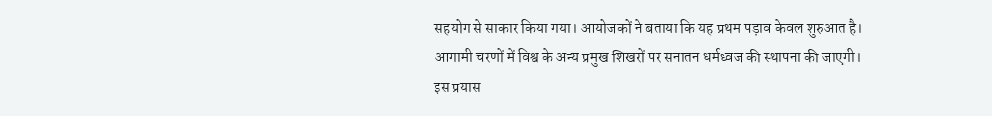सहयोग से साकार किया गया। आयोजकों ने बताया कि यह प्रथम पड़ाव केवल शुरुआत है। आगामी चरणों में विश्व के अन्य प्रमुख शिखरों पर सनातन धर्मध्वज की स्थापना की जाएगी। इस प्रयास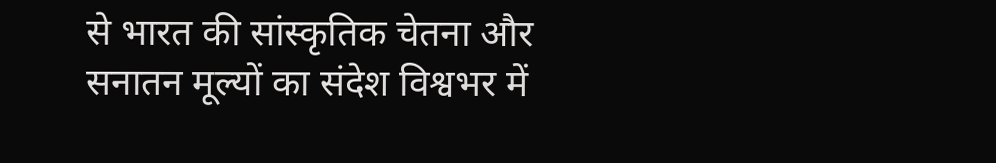से भारत की सांस्कृतिक चेतना और सनातन मूल्यों का संदेश विश्वभर में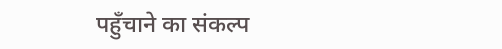पहुँचाने का संकल्प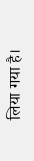लिया गया है।